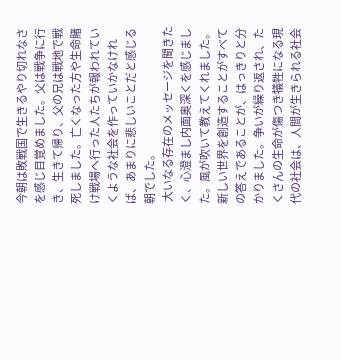今朝は敗戦国で生きるやり切れなさを感じ目覚めました。父は戦争に行き、生きて帰り、父の兄は戦地で戦死しました。亡くなった方や生命賭け戦場へ行った人たちが報われていくような社会を作っていかなければ、あまりに悲しいことだと感じる朝でした。
 大いなる存在のメッセージを聞きたく、心澄まし内面奥深くを感じました。風が吹いて教えてくれました。新しい世界を創造することがすべての答えであることが、はっきりと分かりました。争いが繰り返され、たくさんの生命が傷つき犠牲になる現代の社会は、人間が生きられる社会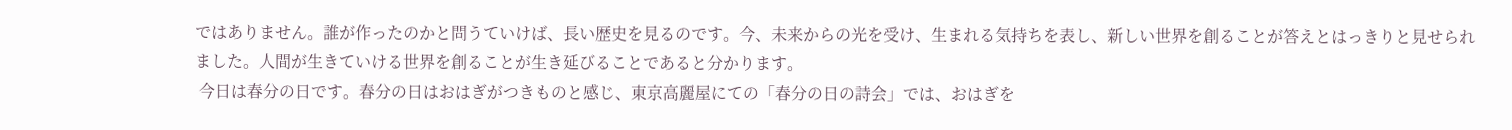ではありません。誰が作ったのかと問うていけば、長い歴史を見るのです。今、未来からの光を受け、生まれる気持ちを表し、新しい世界を創ることが答えとはっきりと見せられました。人間が生きていける世界を創ることが生き延びることであると分かります。
 今日は春分の日です。春分の日はおはぎがつきものと感じ、東京高麗屋にての「春分の日の詩会」では、おはぎを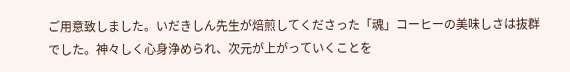ご用意致しました。いだきしん先生が焙煎してくださった「魂」コーヒーの美味しさは抜群でした。神々しく心身浄められ、次元が上がっていくことを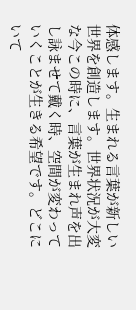体感します。生まれる言葉が新しい世界を創造します。世界状況が大変な今この時に、言葉が生まれ声を出し詠ませて戴く時、空間が変わっていくことが生きる希望です。どこにいて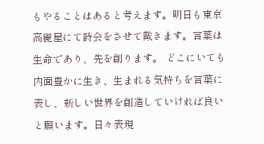もやることはあると考えます。明日も東京高麗屋にて詩会をさせて戴きます。言葉は生命であり、先を創ります。 どこにいても内面豊かに生き、生まれる気持ちを言葉に表し、新しい世界を創造していければ良いと願います。日々表現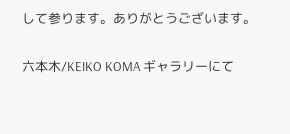して参ります。ありがとうございます。

六本木/KEIKO KOMA ギャラリーにて